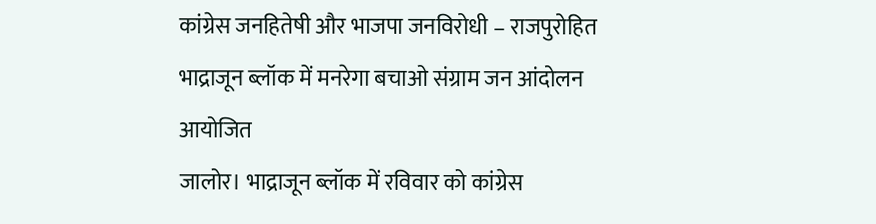कांग्रेस जनहितेषी और भाजपा जनविरोधी – राजपुरोहित
भाद्राजून ब्लॉक में मनरेगा बचाओ संग्राम जन आंदोलन आयोजित
जालोर। भाद्राजून ब्लॉक में रविवार को कांग्रेस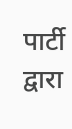पार्टी द्वारा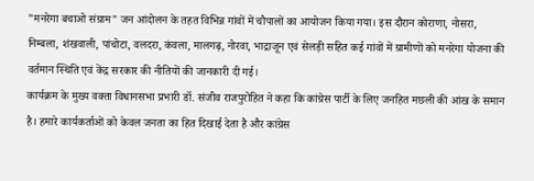"मनरेगा बचाओ संग्राम" जन आंदोलन के तहत विभिन्न गांवों में चौपालों का आयोजन किया गया। इस दौरान कोराणा, नोसरा, निम्बला, शंखवाली, पांचोटा, वलदरा, कंवला, मालगढ़, नोरवा, भाद्राजून एवं सेलड़ी सहित कई गांवों में ग्रामीणों को मनरेगा योजना की वर्तमान स्थिति एवं केंद्र सरकार की नीतियों की जानकारी दी गई।
कार्यक्रम के मुख्य वक्ता विधानसभा प्रभारी डॉ. संजीव राजपुरोहित ने कहा कि कांग्रेस पार्टी के लिए जनहित मछली की आंख के समान है। हमारे कार्यकर्ताओं को केवल जनता का हित दिखाई देता है और कांग्रेस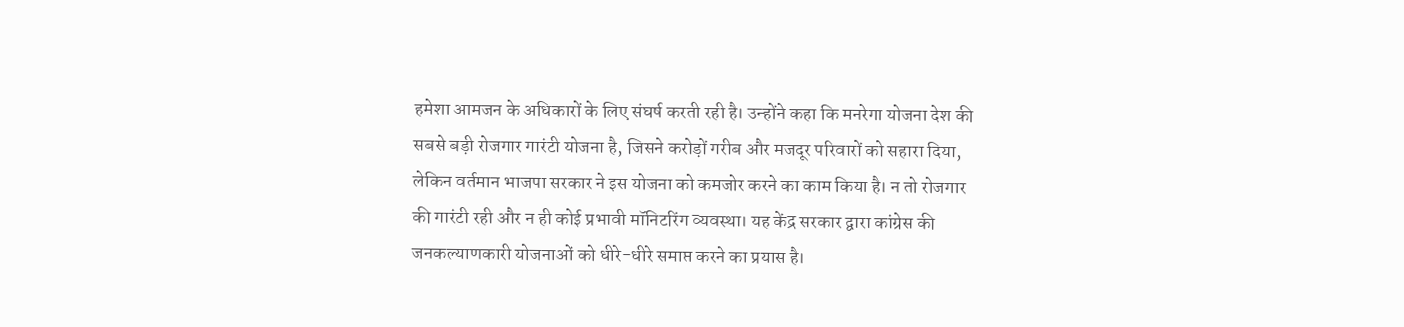हमेशा आमजन के अधिकारों के लिए संघर्ष करती रही है। उन्होंने कहा कि मनरेगा योजना देश की सबसे बड़ी रोजगार गारंटी योजना है, जिसने करोड़ों गरीब और मजदूर परिवारों को सहारा दिया, लेकिन वर्तमान भाजपा सरकार ने इस योजना को कमजोर करने का काम किया है। न तो रोजगार की गारंटी रही और न ही कोई प्रभावी मॉनिटरिंग व्यवस्था। यह केंद्र सरकार द्वारा कांग्रेस की जनकल्याणकारी योजनाओं को धीरे-धीरे समाप्त करने का प्रयास है।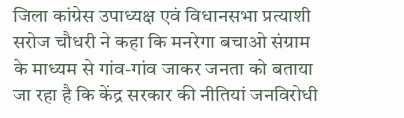जिला कांग्रेस उपाध्यक्ष एवं विधानसभा प्रत्याशी सरोज चौधरी ने कहा कि मनरेगा बचाओ संग्राम के माध्यम से गांव-गांव जाकर जनता को बताया जा रहा है कि केंद्र सरकार की नीतियां जनविरोधी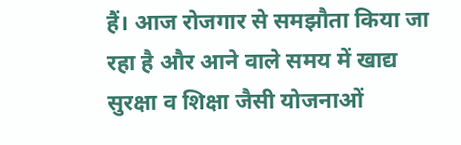हैं। आज रोजगार से समझौता किया जा रहा है और आने वाले समय में खाद्य सुरक्षा व शिक्षा जैसी योजनाओं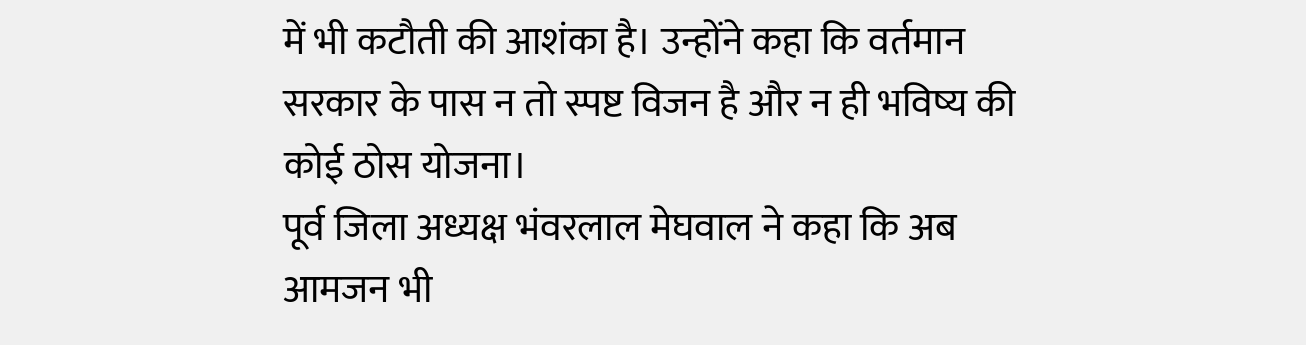में भी कटौती की आशंका है। उन्होंने कहा कि वर्तमान सरकार के पास न तो स्पष्ट विजन है और न ही भविष्य की कोई ठोस योजना।
पूर्व जिला अध्यक्ष भंवरलाल मेघवाल ने कहा कि अब आमजन भी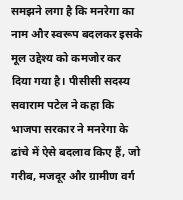समझने लगा है कि मनरेगा का नाम और स्वरूप बदलकर इसके मूल उद्देश्य को कमजोर कर दिया गया है। पीसीसी सदस्य सवाराम पटेल ने कहा कि भाजपा सरकार ने मनरेगा के ढांचे में ऐसे बदलाव किए हैं, जो गरीब, मजदूर और ग्रामीण वर्ग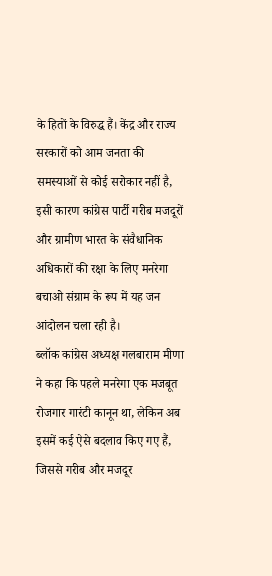के हितों के विरुद्ध हैं। केंद्र और राज्य सरकारों को आम जनता की समस्याओं से कोई सरोकार नहीं है, इसी कारण कांग्रेस पार्टी गरीब मजदूरों और ग्रामीण भारत के संवैधानिक अधिकारों की रक्षा के लिए मनरेगा बचाओ संग्राम के रूप में यह जन आंदोलन चला रही है।
ब्लॉक कांग्रेस अध्यक्ष गलबाराम मीणा ने कहा कि पहले मनरेगा एक मजबूत रोजगार गारंटी कानून था, लेकिन अब इसमें कई ऐसे बदलाव किए गए हैं, जिससे गरीब और मजदूर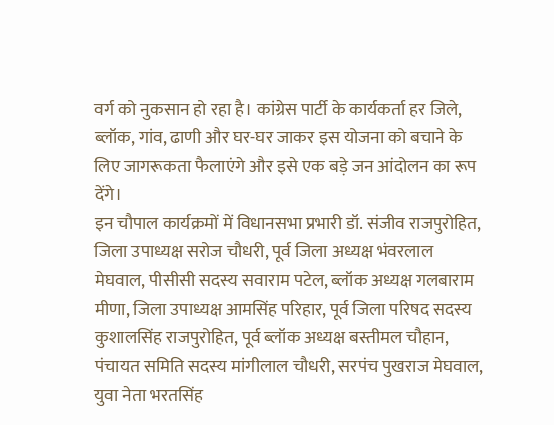वर्ग को नुकसान हो रहा है। कांग्रेस पार्टी के कार्यकर्ता हर जिले, ब्लॉक, गांव, ढाणी और घर-घर जाकर इस योजना को बचाने के लिए जागरूकता फैलाएंगे और इसे एक बड़े जन आंदोलन का रूप देंगे।
इन चौपाल कार्यक्रमों में विधानसभा प्रभारी डॉ. संजीव राजपुरोहित, जिला उपाध्यक्ष सरोज चौधरी, पूर्व जिला अध्यक्ष भंवरलाल मेघवाल, पीसीसी सदस्य सवाराम पटेल, ब्लॉक अध्यक्ष गलबाराम मीणा, जिला उपाध्यक्ष आमसिंह परिहार, पूर्व जिला परिषद सदस्य कुशालसिंह राजपुरोहित, पूर्व ब्लॉक अध्यक्ष बस्तीमल चौहान, पंचायत समिति सदस्य मांगीलाल चौधरी, सरपंच पुखराज मेघवाल, युवा नेता भरतसिंह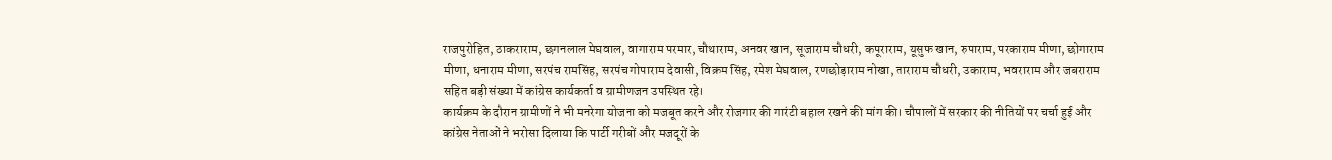राजपुरोहित, ठाकराराम, छगनलाल मेघवाल, वागाराम परमार, चौथाराम, अनवर खान, सूजाराम चौधरी, कपूराराम, यूसुफ खान, रुपाराम, परकाराम मीणा, छोगाराम मीणा, धनाराम मीणा, सरपंच रामसिंह, सरपंच गोपाराम देवासी, विक्रम सिंह, रमेश मेघवाल, रणछोड़ाराम नोखा, ताराराम चौधरी, उकाराम, भवराराम और जबराराम सहित बड़ी संख्या में कांग्रेस कार्यकर्ता व ग्रामीणजन उपस्थित रहे।
कार्यक्रम के दौरान ग्रामीणों ने भी मनरेगा योजना को मजबूत करने और रोजगार की गारंटी बहाल रखने की मांग की। चौपालों में सरकार की नीतियों पर चर्चा हुई और कांग्रेस नेताओं ने भरोसा दिलाया कि पार्टी गरीबों और मजदूरों के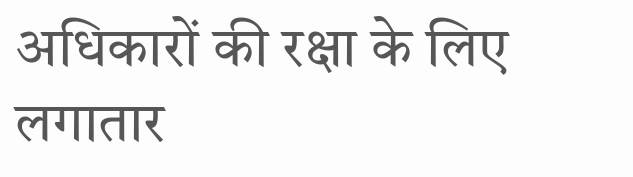अधिकारों की रक्षा के लिए लगातार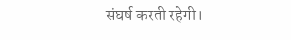संघर्ष करती रहेगी।